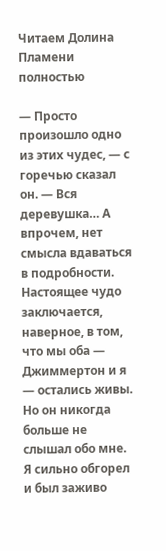Читаем Долина Пламени полностью

— Просто произошло одно из этих чудес, — с горечью сказал он. — Вся деревушка… А впрочем, нет смысла вдаваться в подробности. Настоящее чудо заключается, наверное, в том, что мы оба — Джиммертон и я — остались живы. Но он никогда больше не слышал обо мне. Я сильно обгорел и был заживо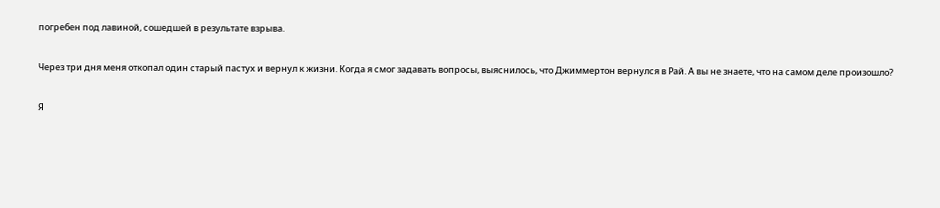погребен под лавиной, сошедшей в результате взрыва.

Через три дня меня откопал один старый пастух и вернул к жизни. Когда я смог задавать вопросы, выяснилось, что Джиммертон вернулся в Рай. А вы не знаете, что на самом деле произошло?

Я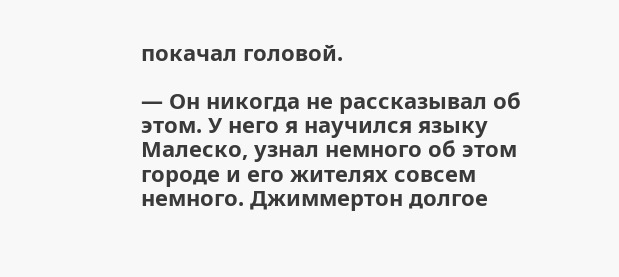покачал головой.

— Он никогда не рассказывал об этом. У него я научился языку Малеско, узнал немного об этом городе и его жителях совсем немного. Джиммертон долгое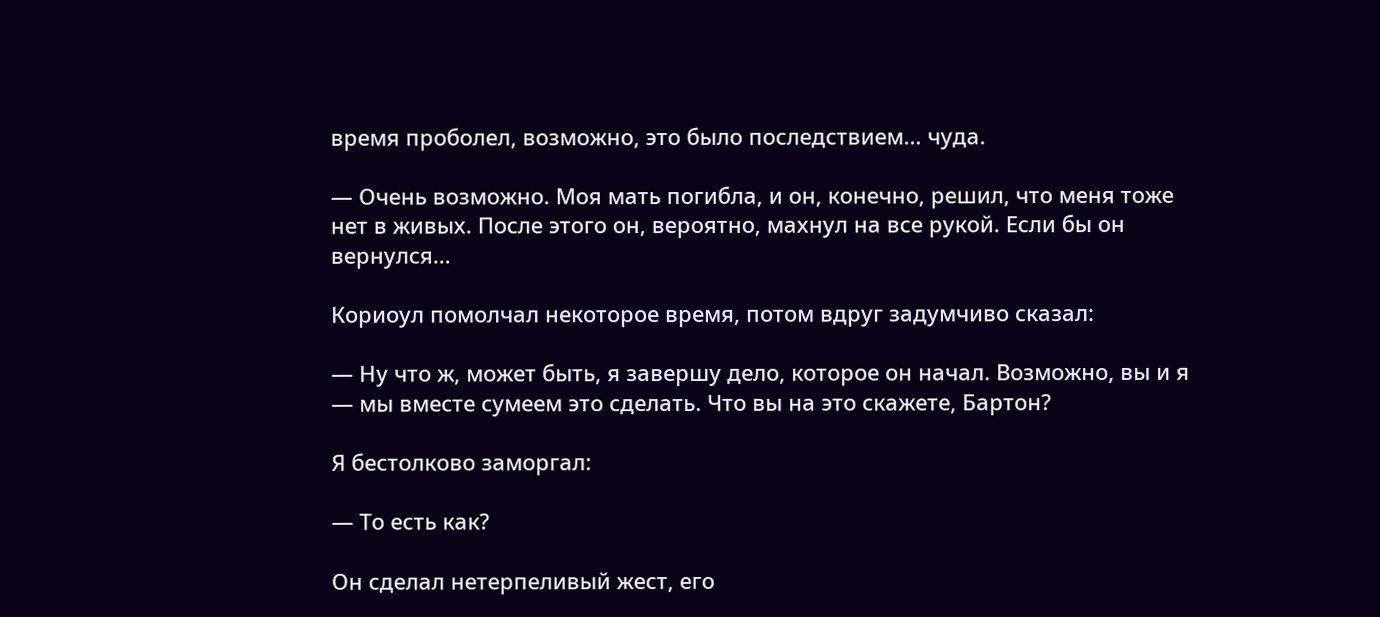время проболел, возможно, это было последствием… чуда.

— Очень возможно. Моя мать погибла, и он, конечно, решил, что меня тоже нет в живых. После этого он, вероятно, махнул на все рукой. Если бы он вернулся…

Кориоул помолчал некоторое время, потом вдруг задумчиво сказал:

— Ну что ж, может быть, я завершу дело, которое он начал. Возможно, вы и я — мы вместе сумеем это сделать. Что вы на это скажете, Бартон?

Я бестолково заморгал:

— То есть как?

Он сделал нетерпеливый жест, его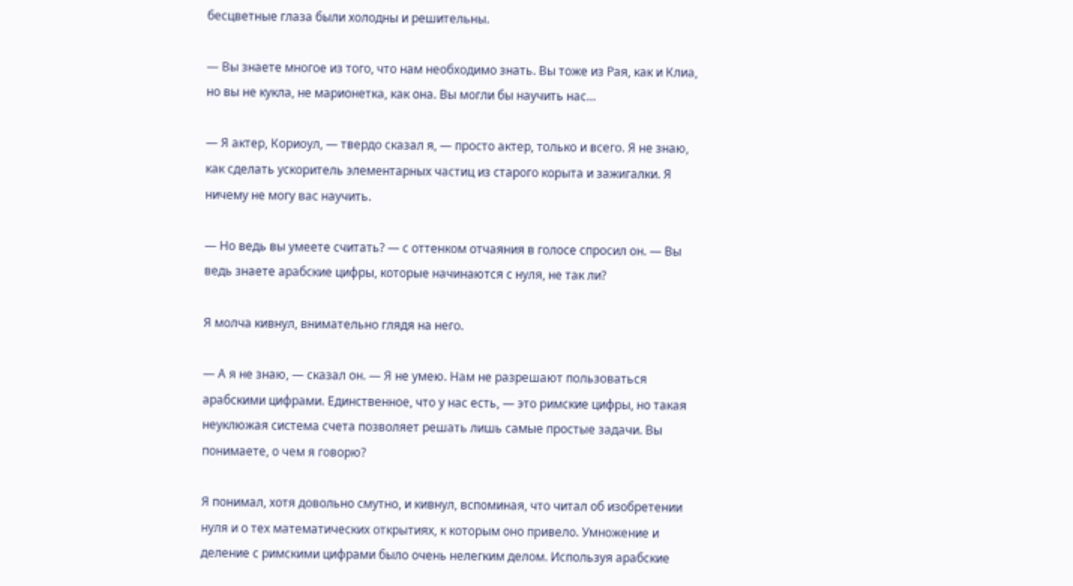бесцветные глаза были холодны и решительны.

— Вы знаете многое из того, что нам необходимо знать. Вы тоже из Рая, как и Клиа, но вы не кукла, не марионетка, как она. Вы могли бы научить нас…

— Я актер, Кориоул, — твердо сказал я, — просто актер, только и всего. Я не знаю, как сделать ускоритель элементарных частиц из старого корыта и зажигалки. Я ничему не могу вас научить.

— Но ведь вы умеете считать? — с оттенком отчаяния в голосе спросил он. — Вы ведь знаете арабские цифры, которые начинаются с нуля, не так ли?

Я молча кивнул, внимательно глядя на него.

— А я не знаю, — сказал он. — Я не умею. Нам не разрешают пользоваться арабскими цифрами. Единственное, что у нас есть, — это римские цифры, но такая неуклюжая система счета позволяет решать лишь самые простые задачи. Вы понимаете, о чем я говорю?

Я понимал, хотя довольно смутно, и кивнул, вспоминая, что читал об изобретении нуля и о тех математических открытиях, к которым оно привело. Умножение и деление с римскими цифрами было очень нелегким делом. Используя арабские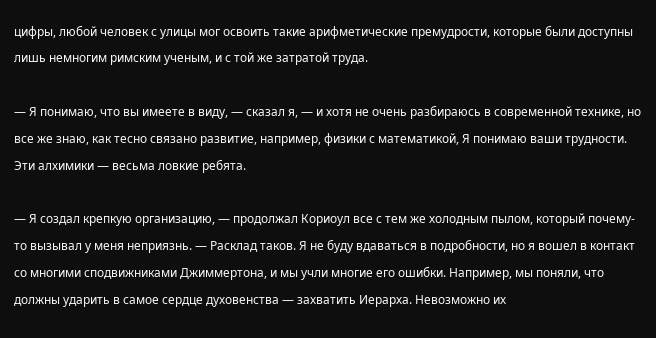цифры, любой человек с улицы мог освоить такие арифметические премудрости, которые были доступны лишь немногим римским ученым, и с той же затратой труда.

— Я понимаю, что вы имеете в виду, — сказал я, — и хотя не очень разбираюсь в современной технике, но все же знаю, как тесно связано развитие, например, физики с математикой, Я понимаю ваши трудности. Эти алхимики — весьма ловкие ребята.

— Я создал крепкую организацию, — продолжал Кориоул все с тем же холодным пылом, который почему-то вызывал у меня неприязнь. — Расклад таков. Я не буду вдаваться в подробности, но я вошел в контакт со многими сподвижниками Джиммертона, и мы учли многие его ошибки. Например, мы поняли, что должны ударить в самое сердце духовенства — захватить Иерарха. Невозможно их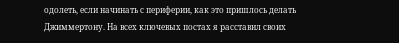одолеть, если начинать с периферии, как это пришлось делать Джиммертону. На всех ключевых постах я расставил своих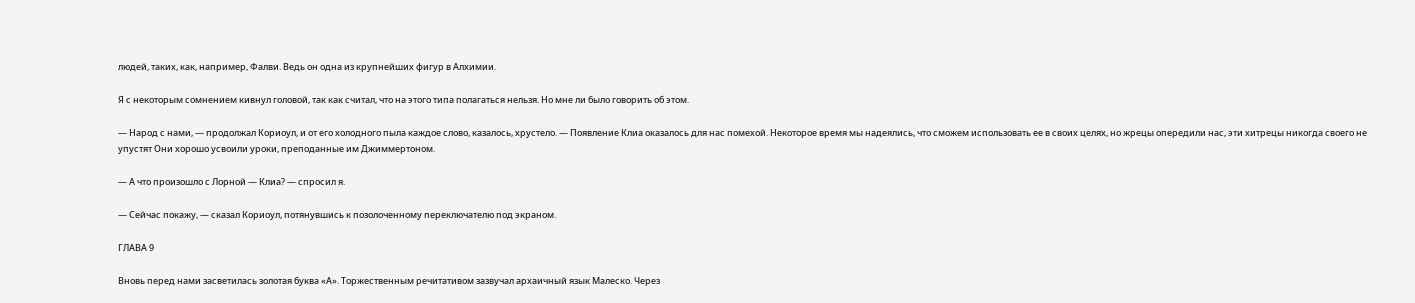людей, таких, как, например, Фалви. Ведь он одна из крупнейших фигур в Алхимии.

Я с некоторым сомнением кивнул головой, так как считал, что на этого типа полагаться нельзя. Но мне ли было говорить об этом.

— Народ с нами, — продолжал Кориоул, и от его холодного пыла каждое слово, казалось, хрустело. — Появление Клиа оказалось для нас помехой. Некоторое время мы надеялись, что сможем использовать ее в своих целях, но жрецы опередили нас, эти хитрецы никогда своего не упустят Они хорошо усвоили уроки, преподанные им Джиммертоном.

— А что произошло с Лорной — Клиа? — спросил я.

— Сейчас покажу, — сказал Кориоул, потянувшись к позолоченному переключателю под экраном.

ГЛАВА 9

Вновь перед нами засветилась золотая буква «А». Торжественным речитативом зазвучал архаичный язык Малеско. Через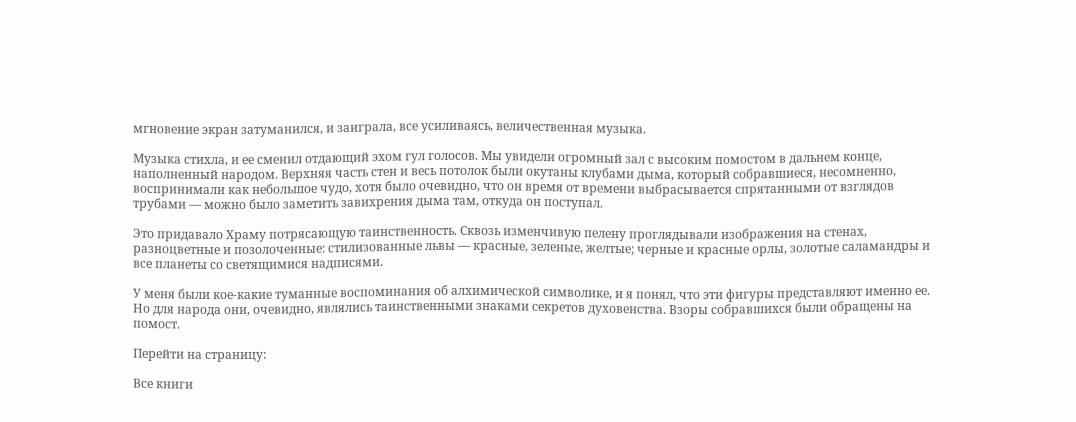мгновение экран затуманился, и заиграла, все усиливаясь, величественная музыка.

Музыка стихла, и ее сменил отдающий эхом гул голосов. Мы увидели огромный зал с высоким помостом в дальнем конце, наполненный народом. Верхняя часть стен и весь потолок были окутаны клубами дыма, который собравшиеся, несомненно, воспринимали как небольшое чудо, хотя было очевидно, что он время от времени выбрасывается спрятанными от взглядов трубами — можно было заметить завихрения дыма там, откуда он поступал.

Это придавало Храму потрясающую таинственность. Сквозь изменчивую пелену проглядывали изображения на стенах, разноцветные и позолоченные: стилизованные львы — красные, зеленые, желтые; черные и красные орлы, золотые саламандры и все планеты со светящимися надписями.

У меня были кое-какие туманные воспоминания об алхимической символике, и я понял, что эти фигуры представляют именно ее. Но для народа они, очевидно, являлись таинственными знаками секретов духовенства. Взоры собравшихся были обращены на помост.

Перейти на страницу:

Все книги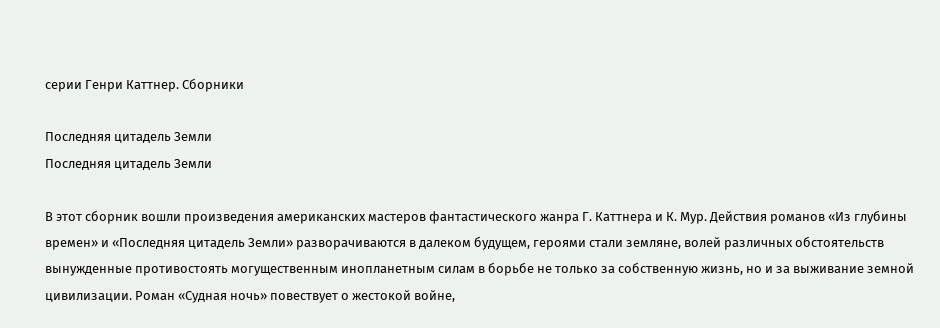серии Генри Каттнер. Сборники

Последняя цитадель Земли
Последняя цитадель Земли

В этот сборник вошли произведения американских мастеров фантастического жанра Г. Каттнера и К. Мур. Действия романов «Из глубины времен» и «Последняя цитадель Земли» разворачиваются в далеком будущем, героями стали земляне, волей различных обстоятельств вынужденные противостоять могущественным инопланетным силам в борьбе не только за собственную жизнь, но и за выживание земной цивилизации. Роман «Судная ночь» повествует о жестокой войне,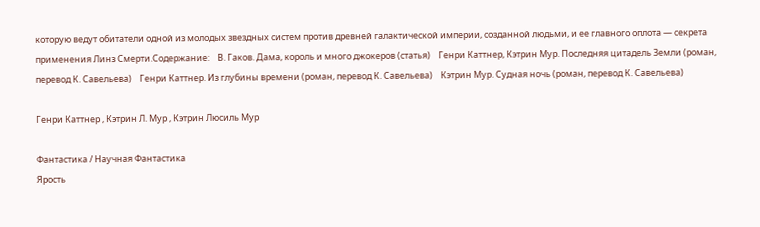которую ведут обитатели одной из молодых звездных систем против древней галактической империи, созданной людьми, и ее главного оплота — секрета применения Линз Смерти.Содержание:    В. Гаков. Дама, король и много джокеров (статья)    Генри Каттнер, Кэтрин Мур. Последняя цитадель Земли (роман, перевод К. Савельева)    Генри Каттнер. Из глубины времени (роман, перевод К. Савельева)    Кэтрин Мур. Судная ночь (роман, перевод К. Савельева)

Генри Каттнер , Кэтрин Л. Мур , Кэтрин Люсиль Мур

Фантастика / Научная Фантастика
Ярость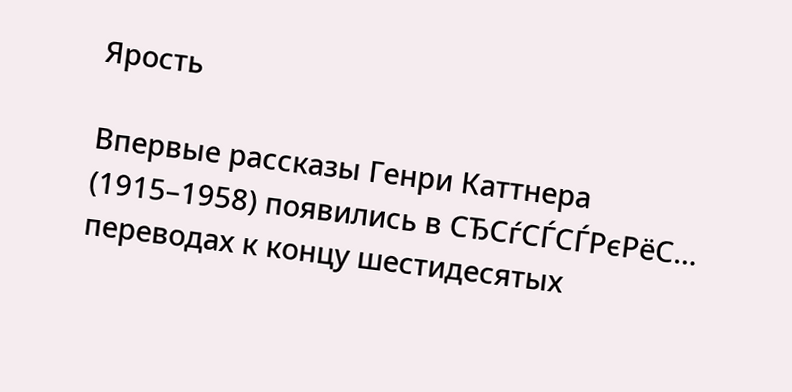Ярость

Впервые рассказы Генри Каттнера (1915–1958) появились в СЂСѓСЃСЃРєРёС… переводах к концу шестидесятых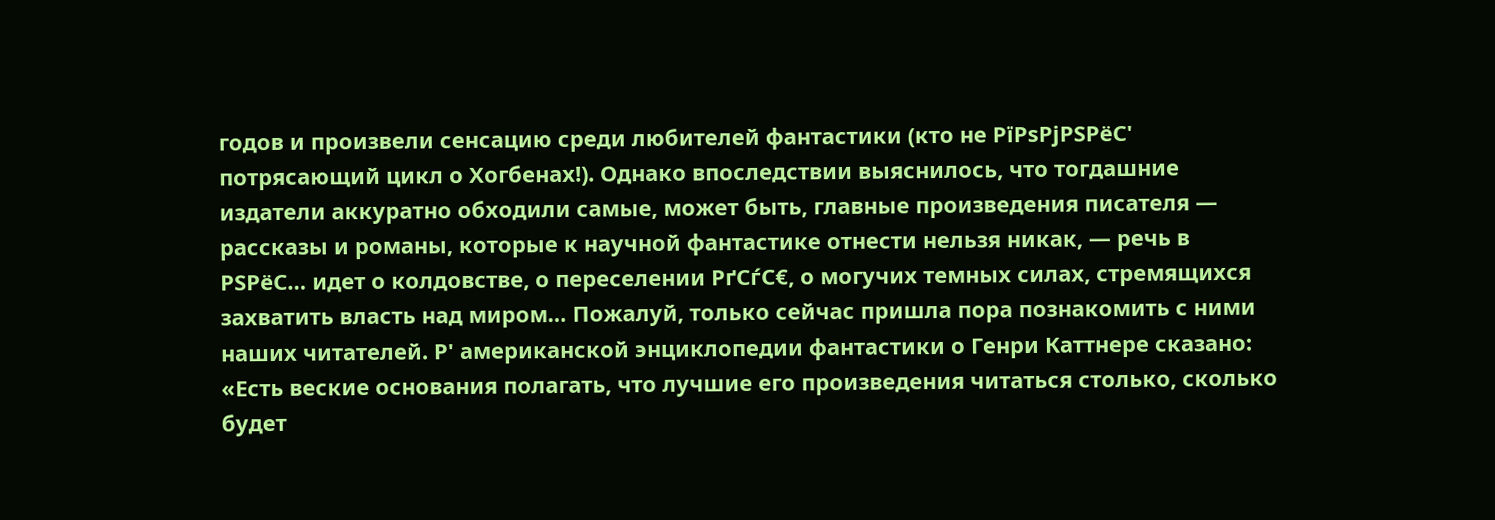годов и произвели сенсацию среди любителей фантастики (кто не РїРѕРјРЅРёС' потрясающий цикл о Хогбенах!). Однако впоследствии выяснилось, что тогдашние издатели аккуратно обходили самые, может быть, главные произведения писателя — рассказы и романы, которые к научной фантастике отнести нельзя никак, — речь в РЅРёС… идет о колдовстве, о переселении РґСѓС€, о могучих темных силах, стремящихся захватить власть над миром… Пожалуй, только сейчас пришла пора познакомить с ними наших читателей. Р' американской энциклопедии фантастики о Генри Каттнере сказано: «Есть веские основания полагать, что лучшие его произведения читаться столько, сколько будет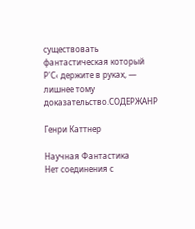существовать фантастическая который Р'С‹ держите в руках, — лишнее тому доказательство.СОДЕРЖАНР

Генри Каттнер

Научная Фантастика
Нет соединения с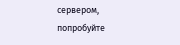сервером, попробуйте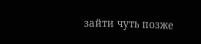зайти чуть позже